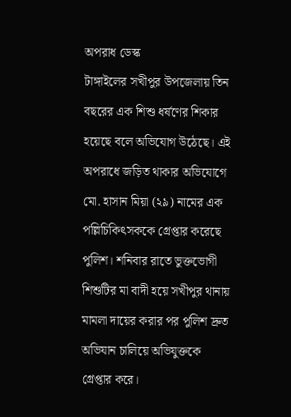অপরাধ ডেস্ক
টাঙ্গাইলের সখীপুর উপজেলায় তিন বছরের এক শিশু ধর্ষণের শিকার হয়েছে বলে অভিযোগ উঠেছে। এই অপরাধে জড়িত থাকার অভিযোগে মো. হাসান মিয়া (২৯) নামের এক পল্লিচিকিৎসককে গ্রেপ্তার করেছে পুলিশ। শনিবার রাতে ভুক্তভোগী শিশুটির মা বাদী হয়ে সখীপুর থানায় মামলা দায়ের করার পর পুলিশ দ্রুত অভিযান চালিয়ে অভিযুক্তকে গ্রেপ্তার করে।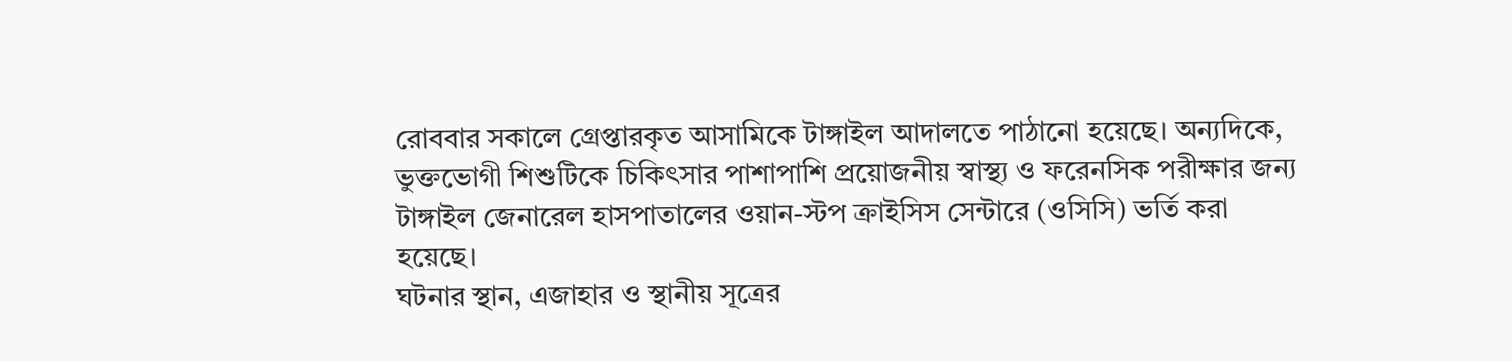রোববার সকালে গ্রেপ্তারকৃত আসামিকে টাঙ্গাইল আদালতে পাঠানো হয়েছে। অন্যদিকে, ভুক্তভোগী শিশুটিকে চিকিৎসার পাশাপাশি প্রয়োজনীয় স্বাস্থ্য ও ফরেনসিক পরীক্ষার জন্য টাঙ্গাইল জেনারেল হাসপাতালের ওয়ান-স্টপ ক্রাইসিস সেন্টারে (ওসিসি) ভর্তি করা হয়েছে।
ঘটনার স্থান, এজাহার ও স্থানীয় সূত্রের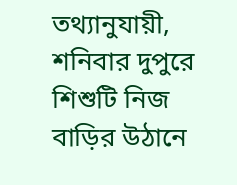তথ্যানুযায়ী, শনিবার দুপুরে শিশুটি নিজ বাড়ির উঠানে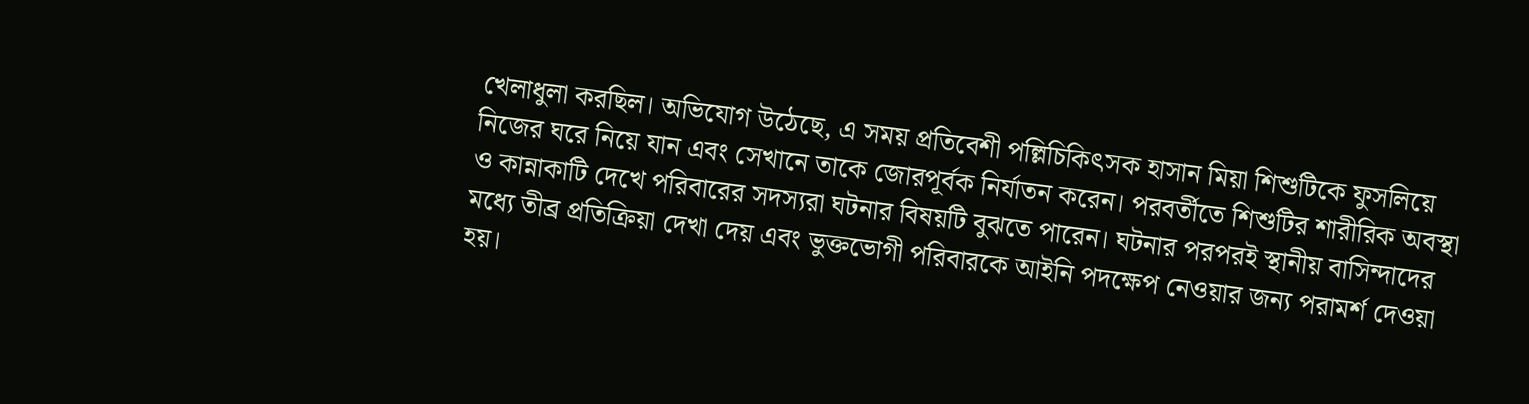খেলাধুলা করছিল। অভিযোগ উঠেছে, এ সময় প্রতিবেশী পল্লিচিকিৎসক হাসান মিয়া শিশুটিকে ফুসলিয়ে নিজের ঘরে নিয়ে যান এবং সেখানে তাকে জোরপূর্বক নির্যাতন করেন। পরবর্তীতে শিশুটির শারীরিক অবস্থা ও কান্নাকাটি দেখে পরিবারের সদস্যরা ঘটনার বিষয়টি বুঝতে পারেন। ঘটনার পরপরই স্থানীয় বাসিন্দাদের মধ্যে তীব্র প্রতিক্রিয়া দেখা দেয় এবং ভুক্তভোগী পরিবারকে আইনি পদক্ষেপ নেওয়ার জন্য পরামর্শ দেওয়া হয়।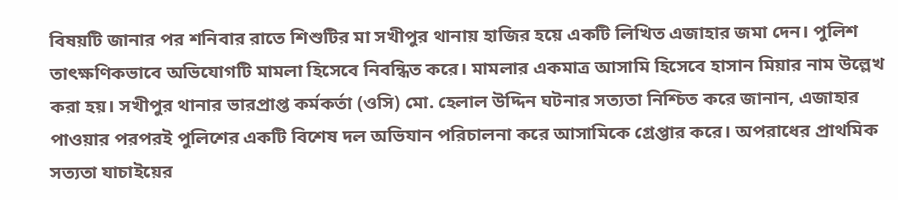বিষয়টি জানার পর শনিবার রাতে শিশুটির মা সখীপুর থানায় হাজির হয়ে একটি লিখিত এজাহার জমা দেন। পুলিশ তাৎক্ষণিকভাবে অভিযোগটি মামলা হিসেবে নিবন্ধিত করে। মামলার একমাত্র আসামি হিসেবে হাসান মিয়ার নাম উল্লেখ করা হয়। সখীপুর থানার ভারপ্রাপ্ত কর্মকর্তা (ওসি) মো. হেলাল উদ্দিন ঘটনার সত্যতা নিশ্চিত করে জানান, এজাহার পাওয়ার পরপরই পুলিশের একটি বিশেষ দল অভিযান পরিচালনা করে আসামিকে গ্রেপ্তার করে। অপরাধের প্রাথমিক সত্যতা যাচাইয়ের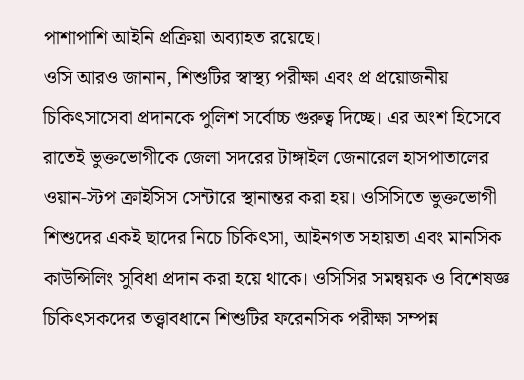পাশাপাশি আইনি প্রক্রিয়া অব্যাহত রয়েছে।
ওসি আরও জানান, শিশুটির স্বাস্থ্য পরীক্ষা এবং প্র প্রয়োজনীয় চিকিৎসাসেবা প্রদানকে পুলিশ সর্বোচ্চ গুরুত্ব দিচ্ছে। এর অংশ হিসেবে রাতেই ভুক্তভোগীকে জেলা সদরের টাঙ্গাইল জেনারেল হাসপাতালের ওয়ান-স্টপ ক্রাইসিস সেন্টারে স্থানান্তর করা হয়। ওসিসিতে ভুক্তভোগী শিশুদের একই ছাদের নিচে চিকিৎসা, আইনগত সহায়তা এবং মানসিক কাউন্সিলিং সুবিধা প্রদান করা হয়ে থাকে। ওসিসির সমন্বয়ক ও বিশেষজ্ঞ চিকিৎসকদের তত্ত্বাবধানে শিশুটির ফরেনসিক পরীক্ষা সম্পন্ন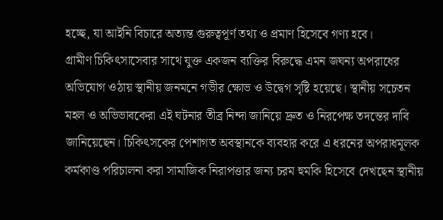হচ্ছে, যা আইনি বিচারে অত্যন্ত গুরুত্বপূর্ণ তথ্য ও প্রমাণ হিসেবে গণ্য হবে।
গ্রামীণ চিকিৎসাসেবার সাথে যুক্ত একজন ব্যক্তির বিরুদ্ধে এমন জঘন্য অপরাধের অভিযোগ ওঠায় স্থানীয় জনমনে গভীর ক্ষোভ ও উদ্বেগ সৃষ্টি হয়েছে। স্থানীয় সচেতন মহল ও অভিভাবকেরা এই ঘটনার তীব্র নিন্দা জানিয়ে দ্রুত ও নিরপেক্ষ তদন্তের দাবি জানিয়েছেন। চিকিৎসকের পেশাগত অবস্থানকে ব্যবহার করে এ ধরনের অপরাধমূলক কর্মকাণ্ড পরিচালনা করা সামাজিক নিরাপত্তার জন্য চরম হুমকি হিসেবে দেখছেন স্থানীয়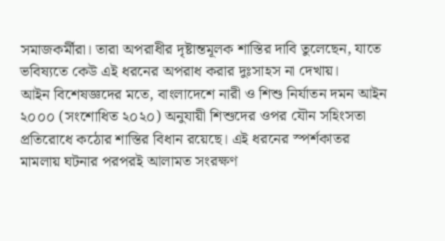সমাজকর্মীরা। তারা অপরাধীর দৃষ্টান্তমূলক শাস্তির দাবি তুলেছেন, যাতে ভবিষ্যতে কেউ এই ধরনের অপরাধ করার দুঃসাহস না দেখায়।
আইন বিশেষজ্ঞদের মতে, বাংলাদেশে নারী ও শিশু নির্যাতন দমন আইন ২০০০ (সংশোধিত ২০২০) অনুযায়ী শিশুদের ওপর যৌন সহিংসতা প্রতিরোধে কঠোর শাস্তির বিধান রয়েছে। এই ধরনের স্পর্শকাতর মামলায় ঘটনার পরপরই আলামত সংরক্ষণ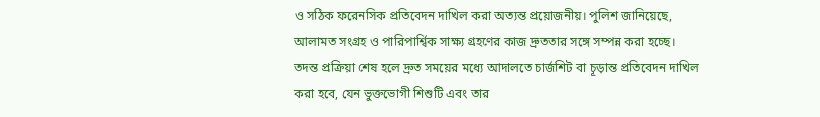ও সঠিক ফরেনসিক প্রতিবেদন দাখিল করা অত্যন্ত প্রয়োজনীয়। পুলিশ জানিয়েছে, আলামত সংগ্রহ ও পারিপার্শ্বিক সাক্ষ্য গ্রহণের কাজ দ্রুততার সঙ্গে সম্পন্ন করা হচ্ছে। তদন্ত প্রক্রিয়া শেষ হলে দ্রুত সময়ের মধ্যে আদালতে চার্জশিট বা চূড়ান্ত প্রতিবেদন দাখিল করা হবে, যেন ভুক্তভোগী শিশুটি এবং তার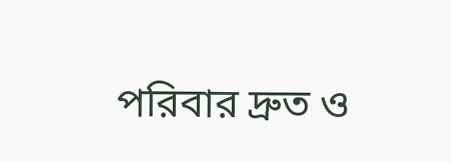পরিবার দ্রুত ও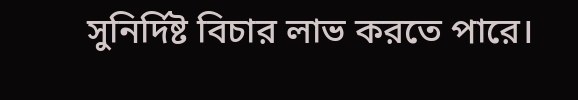সুনির্দিষ্ট বিচার লাভ করতে পারে।